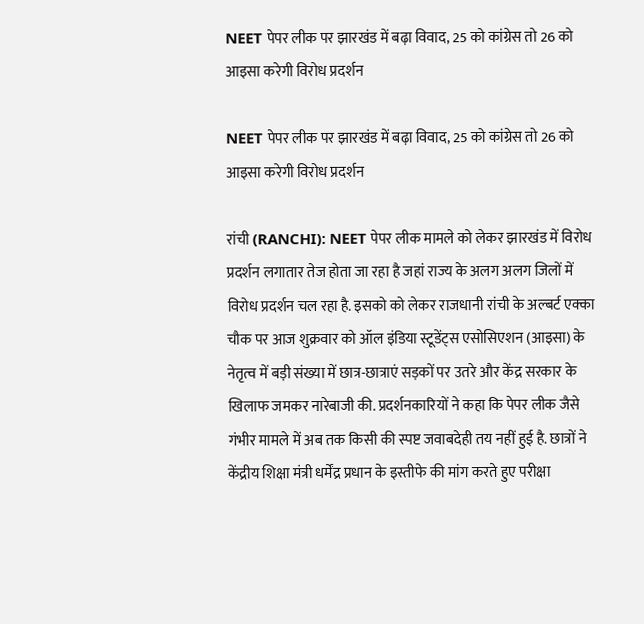NEET पेपर लीक पर झारखंड में बढ़ा विवाद, 25 को कांग्रेस तो 26 को आइसा करेगी विरोध प्रदर्शन

NEET पेपर लीक पर झारखंड में बढ़ा विवाद, 25 को कांग्रेस तो 26 को आइसा करेगी विरोध प्रदर्शन

रांची (RANCHI): NEET पेपर लीक मामले को लेकर झारखंड में विरोध प्रदर्शन लगातार तेज होता जा रहा है जहां राज्य के अलग अलग जिलों में विरोध प्रदर्शन चल रहा है. इसको को लेकर राजधानी रांची के अल्बर्ट एक्का चौक पर आज शुक्रवार को ऑल इंडिया स्टूडेंट्स एसोसिएशन (आइसा) के नेतृत्व में बड़ी संख्या में छात्र-छात्राएं सड़कों पर उतरे और केंद्र सरकार के खिलाफ जमकर नारेबाजी की. प्रदर्शनकारियों ने कहा कि पेपर लीक जैसे गंभीर मामले में अब तक किसी की स्पष्ट जवाबदेही तय नहीं हुई है. छात्रों ने केंद्रीय शिक्षा मंत्री धर्मेंद्र प्रधान के इस्तीफे की मांग करते हुए परीक्षा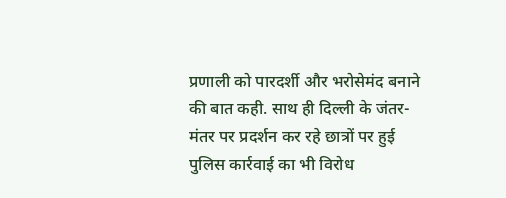प्रणाली को पारदर्शी और भरोसेमंद बनाने की बात कही. साथ ही दिल्ली के जंतर-मंतर पर प्रदर्शन कर रहे छात्रों पर हुई पुलिस कार्रवाई का भी विरोध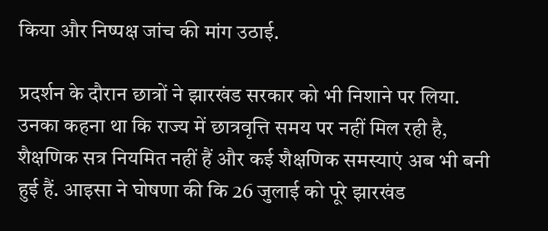किया और निष्पक्ष जांच की मांग उठाई.

प्रदर्शन के दौरान छात्रों ने झारखंड सरकार को भी निशाने पर लिया. उनका कहना था कि राज्य में छात्रवृत्ति समय पर नहीं मिल रही है, शैक्षणिक सत्र नियमित नहीं हैं और कई शैक्षणिक समस्याएं अब भी बनी हुई हैं. आइसा ने घोषणा की कि 26 जुलाई को पूरे झारखंड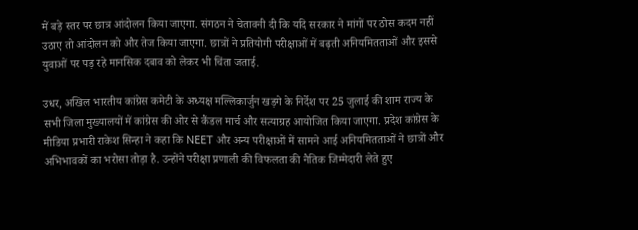में बड़े स्तर पर छात्र आंदोलन किया जाएगा. संगठन ने चेतावनी दी कि यदि सरकार ने मांगों पर ठोस कदम नहीं उठाए तो आंदोलन को और तेज किया जाएगा. छात्रों ने प्रतियोगी परीक्षाओं में बढ़ती अनियमितताओं और इससे युवाओं पर पड़ रहे मानसिक दबाव को लेकर भी चिंता जताई.

उधर, अखिल भारतीय कांग्रेस कमेटी के अध्यक्ष मल्लिकार्जुन खड़गे के निर्देश पर 25 जुलाई की शाम राज्य के सभी जिला मुख्यालयों में कांग्रेस की ओर से कैंडल मार्च और सत्याग्रह आयोजित किया जाएगा. प्रदेश कांग्रेस के मीडिया प्रभारी राकेश सिन्हा ने कहा कि NEET और अन्य परीक्षाओं में सामने आई अनियमितताओं ने छात्रों और अभिभावकों का भरोसा तोड़ा है. उन्होंने परीक्षा प्रणाली की विफलता की नैतिक जिम्मेदारी लेते हुए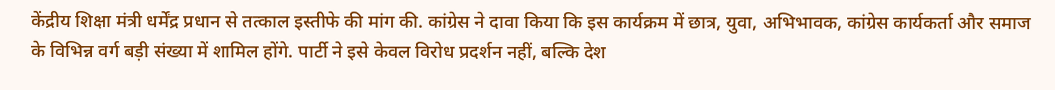केंद्रीय शिक्षा मंत्री धर्मेंद्र प्रधान से तत्काल इस्तीफे की मांग की. कांग्रेस ने दावा किया कि इस कार्यक्रम में छात्र, युवा, अभिभावक, कांग्रेस कार्यकर्ता और समाज के विभिन्न वर्ग बड़ी संख्या में शामिल होंगे. पार्टी ने इसे केवल विरोध प्रदर्शन नहीं, बल्कि देश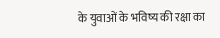के युवाओं के भविष्य की रक्षा का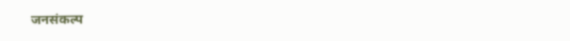जनसंकल्प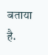बताया है.